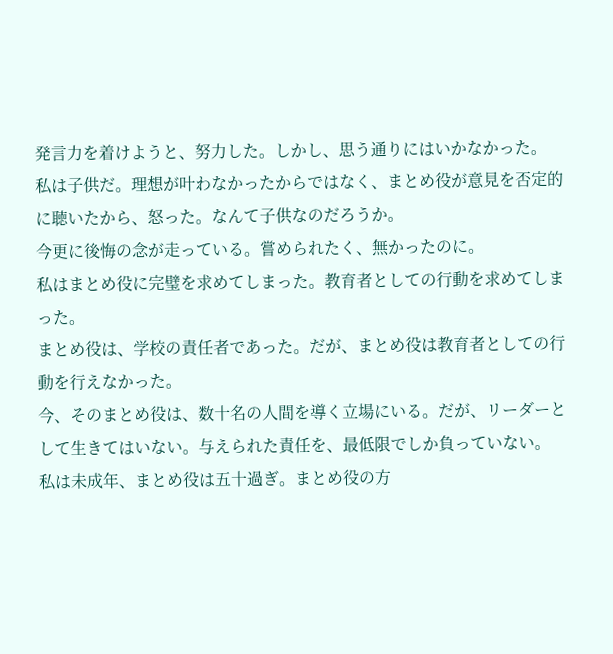発言力を着けようと、努力した。しかし、思う通りにはいかなかった。
私は子供だ。理想が叶わなかったからではなく、まとめ役が意見を否定的に聴いたから、怒った。なんて子供なのだろうか。
今更に後悔の念が走っている。嘗められたく、無かったのに。
私はまとめ役に完璧を求めてしまった。教育者としての行動を求めてしまった。
まとめ役は、学校の責任者であった。だが、まとめ役は教育者としての行動を行えなかった。
今、そのまとめ役は、数十名の人間を導く立場にいる。だが、リーダーとして生きてはいない。与えられた責任を、最低限でしか負っていない。
私は未成年、まとめ役は五十過ぎ。まとめ役の方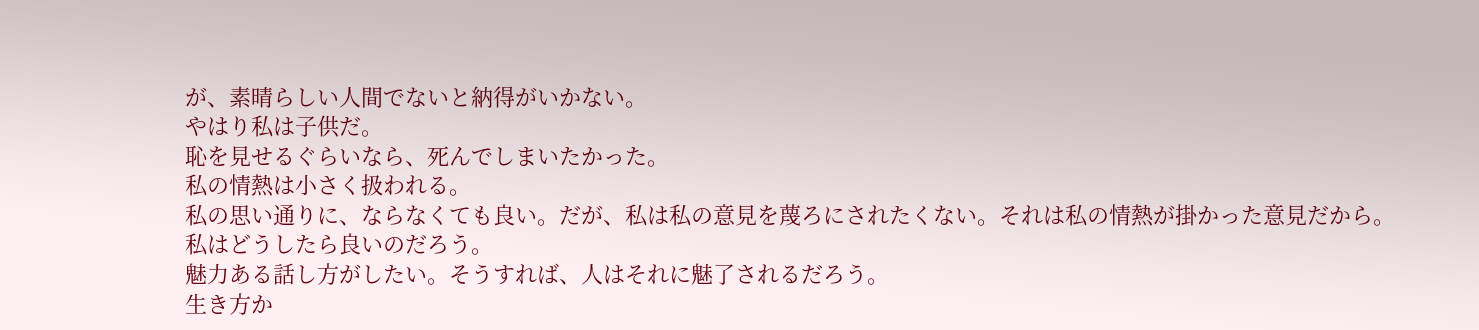が、素晴らしい人間でないと納得がいかない。
やはり私は子供だ。
恥を見せるぐらいなら、死んでしまいたかった。
私の情熱は小さく扱われる。
私の思い通りに、ならなくても良い。だが、私は私の意見を蔑ろにされたくない。それは私の情熱が掛かった意見だから。
私はどうしたら良いのだろう。
魅力ある話し方がしたい。そうすれば、人はそれに魅了されるだろう。
生き方か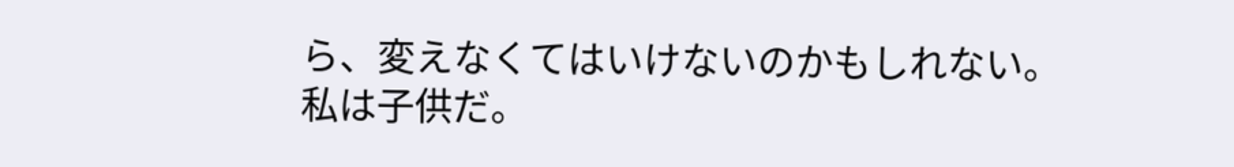ら、変えなくてはいけないのかもしれない。
私は子供だ。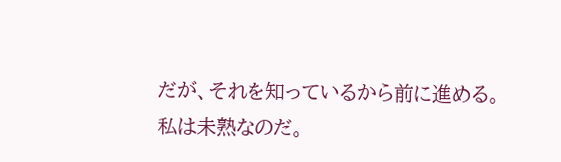だが、それを知っているから前に進める。
私は未熟なのだ。